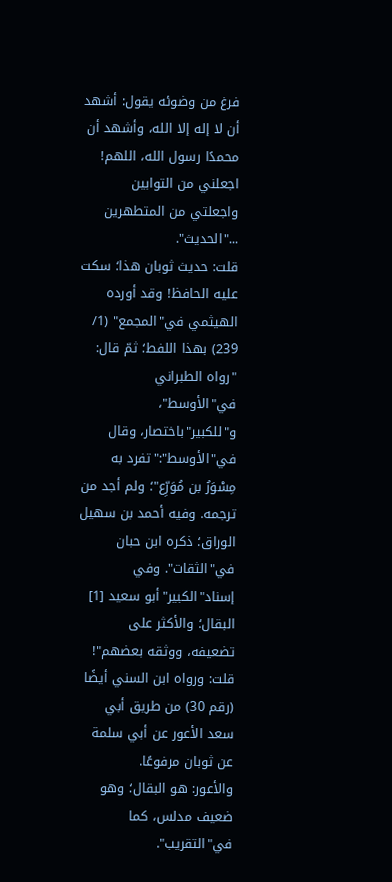فرغ من وضوئه يقول: أشهد أن لا إله إلا الله، وأشهد أن محمدًا رسول الله، اللهم! اجعلني من التوابين واجعلتي من المتطهرين ..."الحديث".
قلت: حديث ثوبان هذا؛ سكت عليه الحافظ! وقد أورده الهيثمي في"المجمع" (1/ 239) بهذا اللفط؛ ثمّ قال:
"رواه الطبراني في"الأوسط"، و"للكبير"باختصار، وقال في"الأوسط":"تفرد به مِسْوَرُ بن مُوَرِّع"؛ ولم أجد من ترجمه. وفيه أحمد بن سهيل الوراق؛ ذكره ابن حبان في"الثقات". وفي إسناد"الكبير"أبو سعيد [1] البقال؛ والأكثر على تضعيفه، ووثقه بعضهم"!
قلت: ورواه ابن السني أيضًا (رقم 30) من طريق أبي سعد الأعور عن أبي سلمة عن ثوبان مرفوعًا.
والأعور: هو البقال؛ وهو ضعيف مدلس، كما في"التقريب".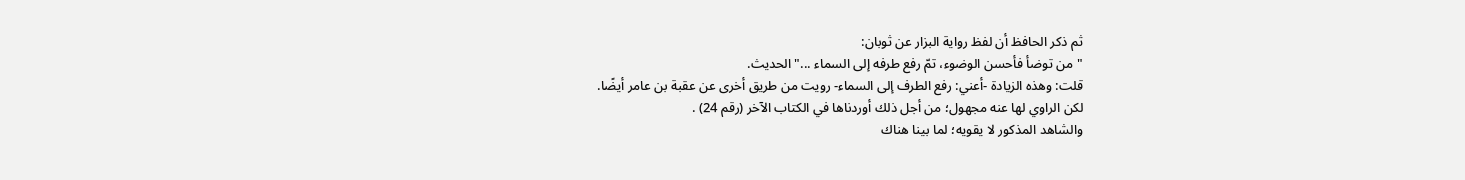ثم ذكر الحافظ أن لفظ رواية البزار عن ثوبان:
"من توضأ فأحسن الوضوء، تمّ رفع طرفه إلى السماء ..."الحديث.
قلت: وهذه الزيادة -أعني: رفع الطرف إلى السماء- رويت من طريق أخرى عن عقبة بن عامر أيضًا.
لكن الراوي لها عنه مجهول؛ من أجل ذلك أوردناها في الكتاب الآخر (رقم 24) .
والشاهد المذكور لا يقويه؛ لما بينا هناك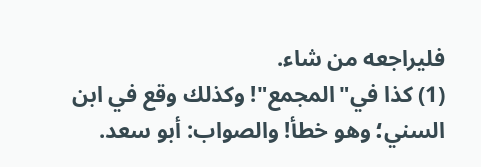فليراجعه من شاء.
(1) كذا في"المجمع"! وكذلك وقع في ابن السني؛ وهو خطأ! والصواب: أبو سعد.